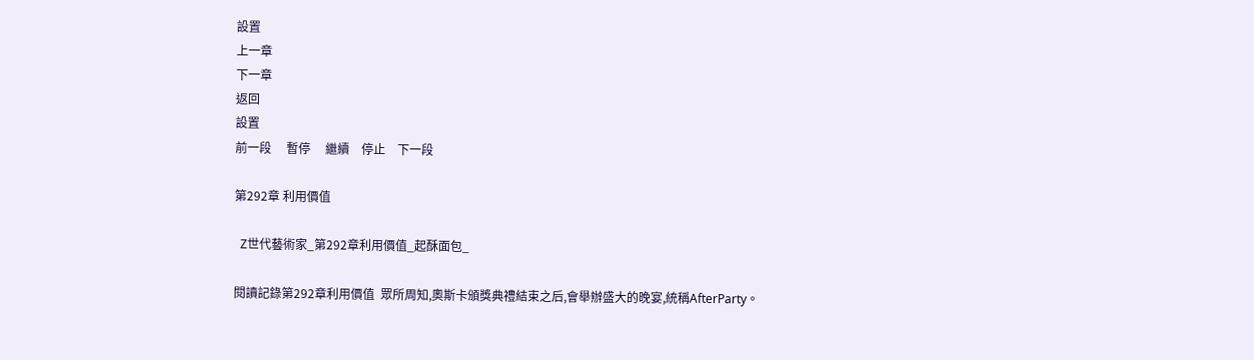設置
上一章
下一章
返回
設置
前一段     暫停     繼續    停止    下一段

第292章 利用價值

  Z世代藝術家_第292章利用價值_起酥面包_

閱讀記錄第292章利用價值  眾所周知,奧斯卡頒獎典禮結束之后,會舉辦盛大的晚宴,統稱AfterParty。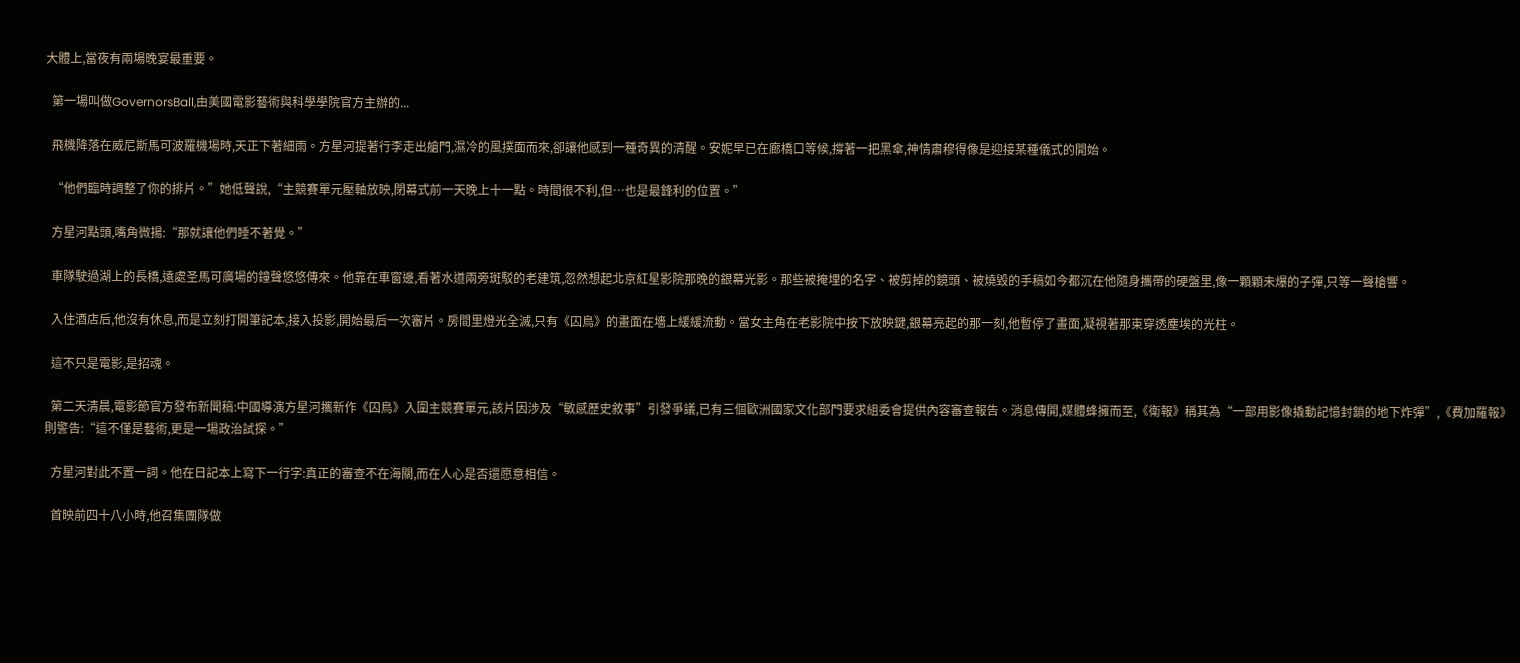大體上,當夜有兩場晚宴最重要。

  第一場叫做GovernorsBall,由美國電影藝術與科學學院官方主辦的...

  飛機降落在威尼斯馬可波羅機場時,天正下著細雨。方星河提著行李走出艙門,濕冷的風撲面而來,卻讓他感到一種奇異的清醒。安妮早已在廊橋口等候,撐著一把黑傘,神情肅穆得像是迎接某種儀式的開始。

  “他們臨時調整了你的排片。”她低聲說,“主競賽單元壓軸放映,閉幕式前一天晚上十一點。時間很不利,但…也是最鋒利的位置。”

  方星河點頭,嘴角微揚:“那就讓他們睡不著覺。”

  車隊駛過湖上的長橋,遠處圣馬可廣場的鐘聲悠悠傳來。他靠在車窗邊,看著水道兩旁斑駁的老建筑,忽然想起北京紅星影院那晚的銀幕光影。那些被掩埋的名字、被剪掉的鏡頭、被燒毀的手稿如今都沉在他隨身攜帶的硬盤里,像一顆顆未爆的子彈,只等一聲槍響。

  入住酒店后,他沒有休息,而是立刻打開筆記本,接入投影,開始最后一次審片。房間里燈光全滅,只有《囚鳥》的畫面在墻上緩緩流動。當女主角在老影院中按下放映鍵,銀幕亮起的那一刻,他暫停了畫面,凝視著那束穿透塵埃的光柱。

  這不只是電影,是招魂。

  第二天清晨,電影節官方發布新聞稿:中國導演方星河攜新作《囚鳥》入圍主競賽單元,該片因涉及“敏感歷史敘事”引發爭議,已有三個歐洲國家文化部門要求組委會提供內容審查報告。消息傳開,媒體蜂擁而至,《衛報》稱其為“一部用影像撬動記憶封鎖的地下炸彈”,《費加羅報》則警告:“這不僅是藝術,更是一場政治試探。”

  方星河對此不置一詞。他在日記本上寫下一行字:真正的審查不在海關,而在人心是否還愿意相信。

  首映前四十八小時,他召集團隊做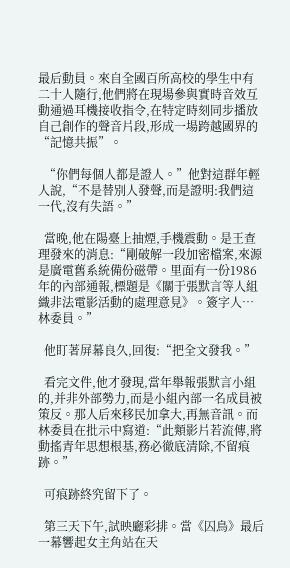最后動員。來自全國百所高校的學生中有二十人隨行,他們將在現場參與實時音效互動通過耳機接收指令,在特定時刻同步播放自己創作的聲音片段,形成一場跨越國界的“記憶共振”。

  “你們每個人都是證人。”他對這群年輕人說,“不是替別人發聲,而是證明:我們這一代,沒有失語。”

  當晚,他在陽臺上抽煙,手機震動。是王查理發來的消息:“剛破解一段加密檔案,來源是廣電舊系統備份磁帶。里面有一份1986年的內部通報,標題是《關于張默言等人組織非法電影活動的處理意見》。簽字人…林委員。”

  他盯著屏幕良久,回復:“把全文發我。”

  看完文件,他才發現,當年舉報張默言小組的,并非外部勢力,而是小組內部一名成員被策反。那人后來移民加拿大,再無音訊。而林委員在批示中寫道:“此類影片若流傳,將動搖青年思想根基,務必徹底清除,不留痕跡。”

  可痕跡終究留下了。

  第三天下午,試映廳彩排。當《囚鳥》最后一幕響起女主角站在天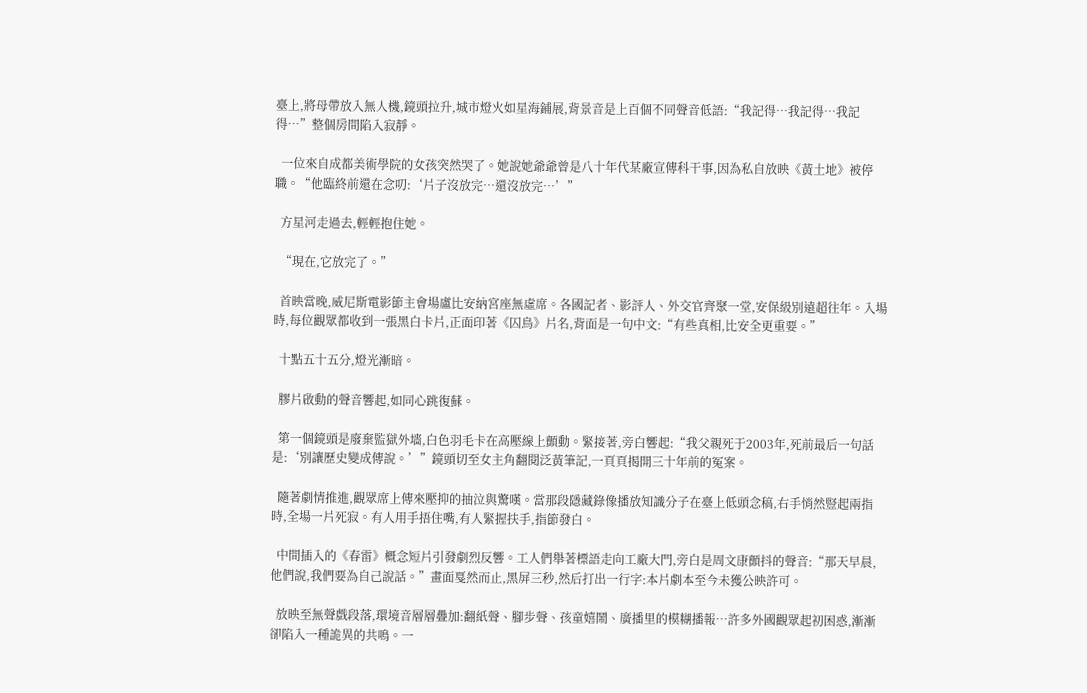臺上,將母帶放入無人機,鏡頭拉升,城市燈火如星海鋪展,背景音是上百個不同聲音低語:“我記得…我記得…我記得…”整個房間陷入寂靜。

  一位來自成都美術學院的女孩突然哭了。她說她爺爺曾是八十年代某廠宣傳科干事,因為私自放映《黃土地》被停職。“他臨終前還在念叨:‘片子沒放完…還沒放完…’”

  方星河走過去,輕輕抱住她。

  “現在,它放完了。”

  首映當晚,威尼斯電影節主會場盧比安納宮座無虛席。各國記者、影評人、外交官齊聚一堂,安保級別遠超往年。入場時,每位觀眾都收到一張黑白卡片,正面印著《囚鳥》片名,背面是一句中文:“有些真相,比安全更重要。”

  十點五十五分,燈光漸暗。

  膠片啟動的聲音響起,如同心跳復蘇。

  第一個鏡頭是廢棄監獄外墻,白色羽毛卡在高壓線上顫動。緊接著,旁白響起:“我父親死于2003年,死前最后一句話是:‘別讓歷史變成傳說。’”鏡頭切至女主角翻閱泛黃筆記,一頁頁揭開三十年前的冤案。

  隨著劇情推進,觀眾席上傳來壓抑的抽泣與驚嘆。當那段隱藏錄像播放知識分子在臺上低頭念稿,右手悄然豎起兩指時,全場一片死寂。有人用手捂住嘴,有人緊握扶手,指節發白。

  中間插入的《春雷》概念短片引發劇烈反響。工人們舉著標語走向工廠大門,旁白是周文康顫抖的聲音:“那天早晨,他們說,我們要為自己說話。”畫面戛然而止,黑屏三秒,然后打出一行字:本片劇本至今未獲公映許可。

  放映至無聲戲段落,環境音層層疊加:翻紙聲、腳步聲、孩童嬉鬧、廣播里的模糊播報…許多外國觀眾起初困惑,漸漸卻陷入一種詭異的共鳴。一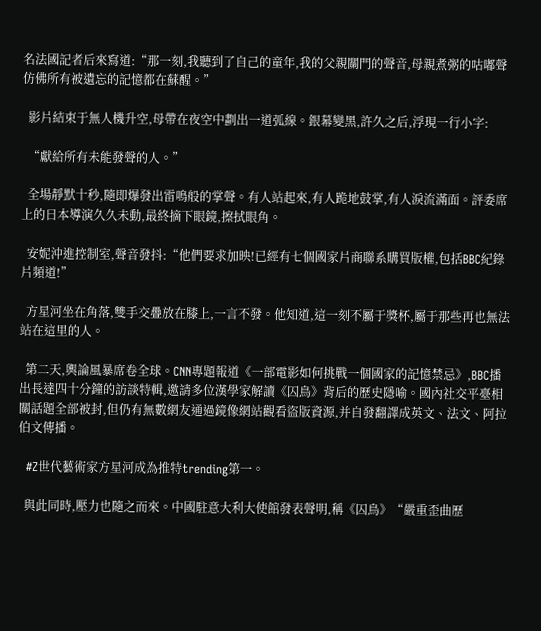名法國記者后來寫道:“那一刻,我聽到了自己的童年,我的父親關門的聲音,母親煮粥的咕嘟聲仿佛所有被遺忘的記憶都在蘇醒。”

  影片結束于無人機升空,母帶在夜空中劃出一道弧線。銀幕變黑,許久之后,浮現一行小字:

  “獻給所有未能發聲的人。”

  全場靜默十秒,隨即爆發出雷鳴般的掌聲。有人站起來,有人跪地鼓掌,有人淚流滿面。評委席上的日本導演久久未動,最終摘下眼鏡,擦拭眼角。

  安妮沖進控制室,聲音發抖:“他們要求加映!已經有七個國家片商聯系購買版權,包括BBC紀錄片頻道!”

  方星河坐在角落,雙手交疊放在膝上,一言不發。他知道,這一刻不屬于獎杯,屬于那些再也無法站在這里的人。

  第二天,輿論風暴席卷全球。CNN專題報道《一部電影如何挑戰一個國家的記憶禁忌》,BBC播出長達四十分鐘的訪談特輯,邀請多位漢學家解讀《囚鳥》背后的歷史隱喻。國內社交平臺相關話題全部被封,但仍有無數網友通過鏡像網站觀看盜版資源,并自發翻譯成英文、法文、阿拉伯文傳播。

  #Z世代藝術家方星河成為推特trending第一。

  與此同時,壓力也隨之而來。中國駐意大利大使館發表聲明,稱《囚鳥》“嚴重歪曲歷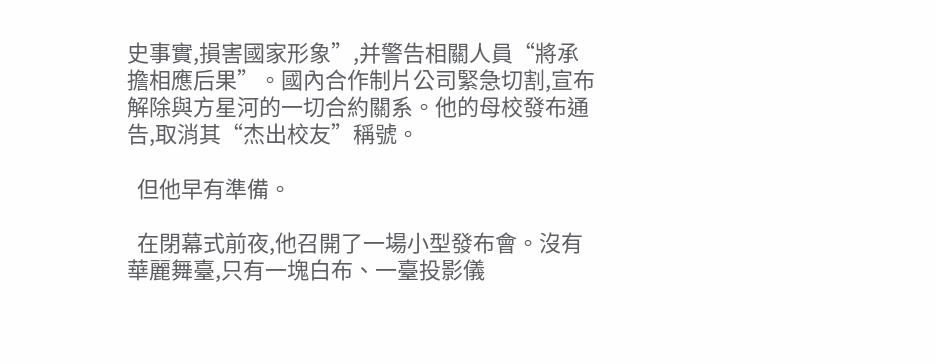史事實,損害國家形象”,并警告相關人員“將承擔相應后果”。國內合作制片公司緊急切割,宣布解除與方星河的一切合約關系。他的母校發布通告,取消其“杰出校友”稱號。

  但他早有準備。

  在閉幕式前夜,他召開了一場小型發布會。沒有華麗舞臺,只有一塊白布、一臺投影儀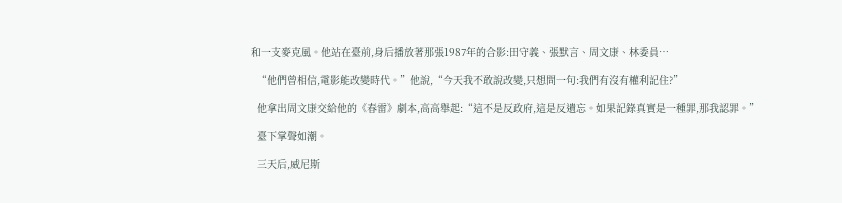和一支麥克風。他站在臺前,身后播放著那張1987年的合影:田守義、張默言、周文康、林委員…

  “他們曾相信,電影能改變時代。”他說,“今天我不敢說改變,只想問一句:我們有沒有權利記住?”

  他拿出周文康交給他的《春雷》劇本,高高舉起:“這不是反政府,這是反遺忘。如果記錄真實是一種罪,那我認罪。”

  臺下掌聲如潮。

  三天后,威尼斯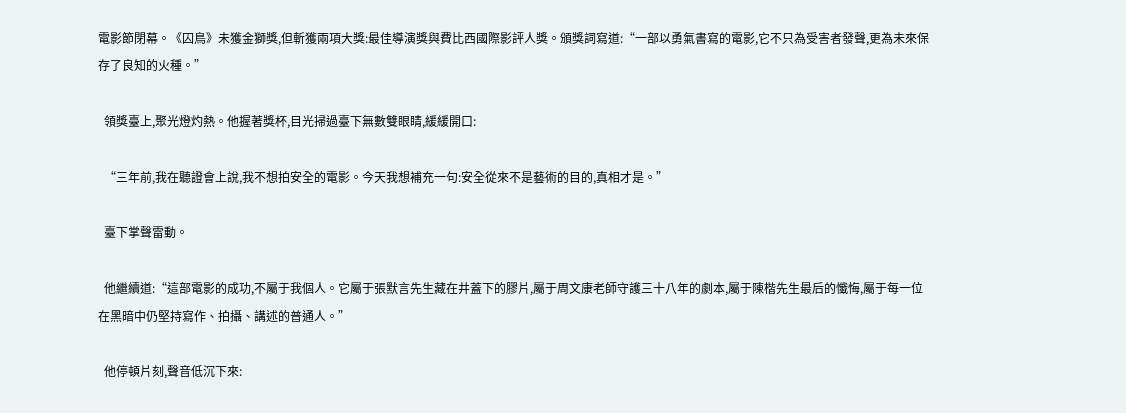電影節閉幕。《囚鳥》未獲金獅獎,但斬獲兩項大獎:最佳導演獎與費比西國際影評人獎。頒獎詞寫道:“一部以勇氣書寫的電影,它不只為受害者發聲,更為未來保存了良知的火種。”

  領獎臺上,聚光燈灼熱。他握著獎杯,目光掃過臺下無數雙眼睛,緩緩開口:

  “三年前,我在聽證會上說,我不想拍安全的電影。今天我想補充一句:安全從來不是藝術的目的,真相才是。”

  臺下掌聲雷動。

  他繼續道:“這部電影的成功,不屬于我個人。它屬于張默言先生藏在井蓋下的膠片,屬于周文康老師守護三十八年的劇本,屬于陳楷先生最后的懺悔,屬于每一位在黑暗中仍堅持寫作、拍攝、講述的普通人。”

  他停頓片刻,聲音低沉下來: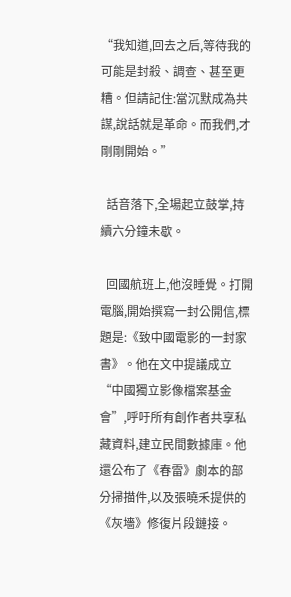“我知道,回去之后,等待我的可能是封殺、調查、甚至更糟。但請記住:當沉默成為共謀,說話就是革命。而我們,才剛剛開始。”

  話音落下,全場起立鼓掌,持續六分鐘未歇。

  回國航班上,他沒睡覺。打開電腦,開始撰寫一封公開信,標題是:《致中國電影的一封家書》。他在文中提議成立“中國獨立影像檔案基金會”,呼吁所有創作者共享私藏資料,建立民間數據庫。他還公布了《春雷》劇本的部分掃描件,以及張曉禾提供的《灰墻》修復片段鏈接。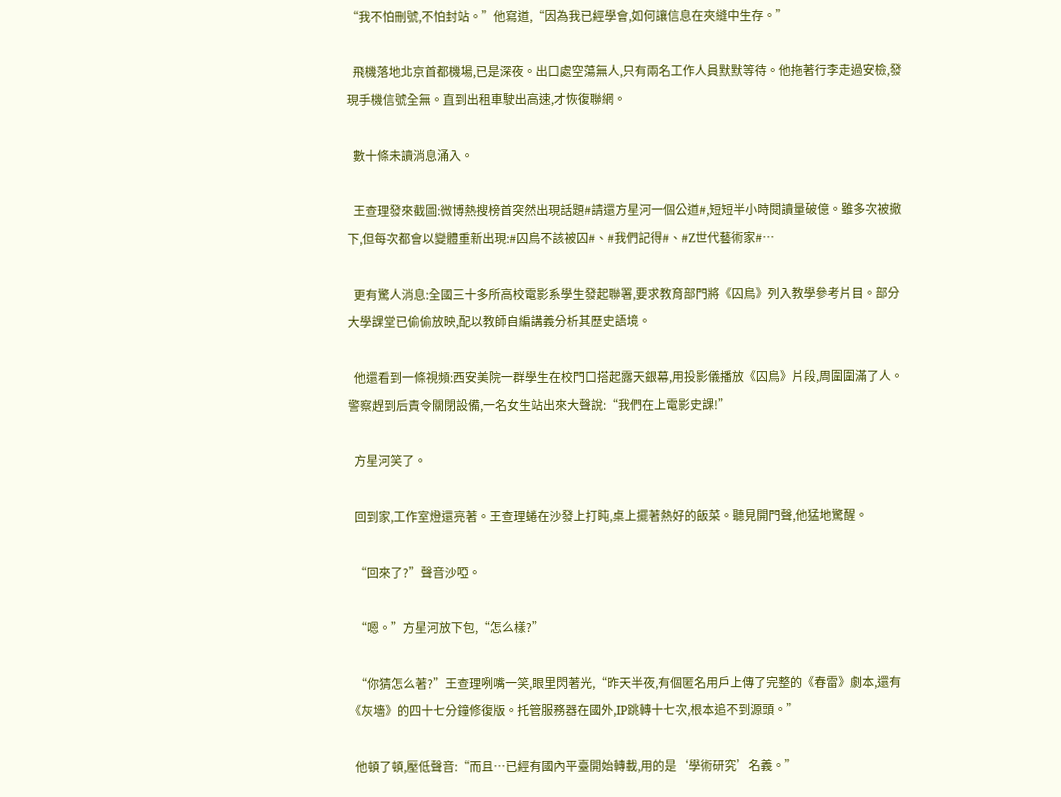“我不怕刪號,不怕封站。”他寫道,“因為我已經學會,如何讓信息在夾縫中生存。”

  飛機落地北京首都機場,已是深夜。出口處空蕩無人,只有兩名工作人員默默等待。他拖著行李走過安檢,發現手機信號全無。直到出租車駛出高速,才恢復聯網。

  數十條未讀消息涌入。

  王查理發來截圖:微博熱搜榜首突然出現話題#請還方星河一個公道#,短短半小時閱讀量破億。雖多次被撤下,但每次都會以變體重新出現:#囚鳥不該被囚#、#我們記得#、#Z世代藝術家#…

  更有驚人消息:全國三十多所高校電影系學生發起聯署,要求教育部門將《囚鳥》列入教學參考片目。部分大學課堂已偷偷放映,配以教師自編講義分析其歷史語境。

  他還看到一條視頻:西安美院一群學生在校門口搭起露天銀幕,用投影儀播放《囚鳥》片段,周圍圍滿了人。警察趕到后責令關閉設備,一名女生站出來大聲說:“我們在上電影史課!”

  方星河笑了。

  回到家,工作室燈還亮著。王查理蜷在沙發上打盹,桌上擺著熱好的飯菜。聽見開門聲,他猛地驚醒。

  “回來了?”聲音沙啞。

  “嗯。”方星河放下包,“怎么樣?”

  “你猜怎么著?”王查理咧嘴一笑,眼里閃著光,“昨天半夜,有個匿名用戶上傳了完整的《春雷》劇本,還有《灰墻》的四十七分鐘修復版。托管服務器在國外,IP跳轉十七次,根本追不到源頭。”

  他頓了頓,壓低聲音:“而且…已經有國內平臺開始轉載,用的是‘學術研究’名義。”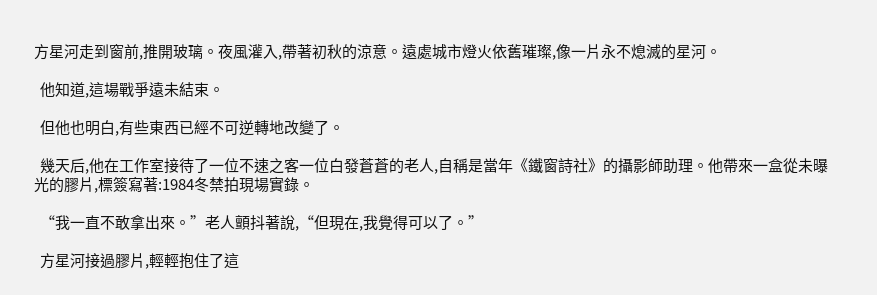方星河走到窗前,推開玻璃。夜風灌入,帶著初秋的涼意。遠處城市燈火依舊璀璨,像一片永不熄滅的星河。

  他知道,這場戰爭遠未結束。

  但他也明白,有些東西已經不可逆轉地改變了。

  幾天后,他在工作室接待了一位不速之客一位白發蒼蒼的老人,自稱是當年《鐵窗詩社》的攝影師助理。他帶來一盒從未曝光的膠片,標簽寫著:1984冬禁拍現場實錄。

  “我一直不敢拿出來。”老人顫抖著說,“但現在,我覺得可以了。”

  方星河接過膠片,輕輕抱住了這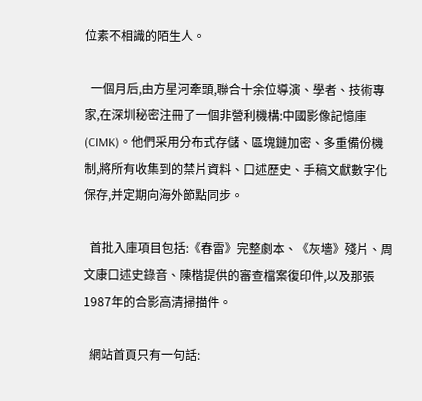位素不相識的陌生人。

  一個月后,由方星河牽頭,聯合十余位導演、學者、技術專家,在深圳秘密注冊了一個非營利機構:中國影像記憶庫(CIMK)。他們采用分布式存儲、區塊鏈加密、多重備份機制,將所有收集到的禁片資料、口述歷史、手稿文獻數字化保存,并定期向海外節點同步。

  首批入庫項目包括:《春雷》完整劇本、《灰墻》殘片、周文康口述史錄音、陳楷提供的審查檔案復印件,以及那張1987年的合影高清掃描件。

  網站首頁只有一句話: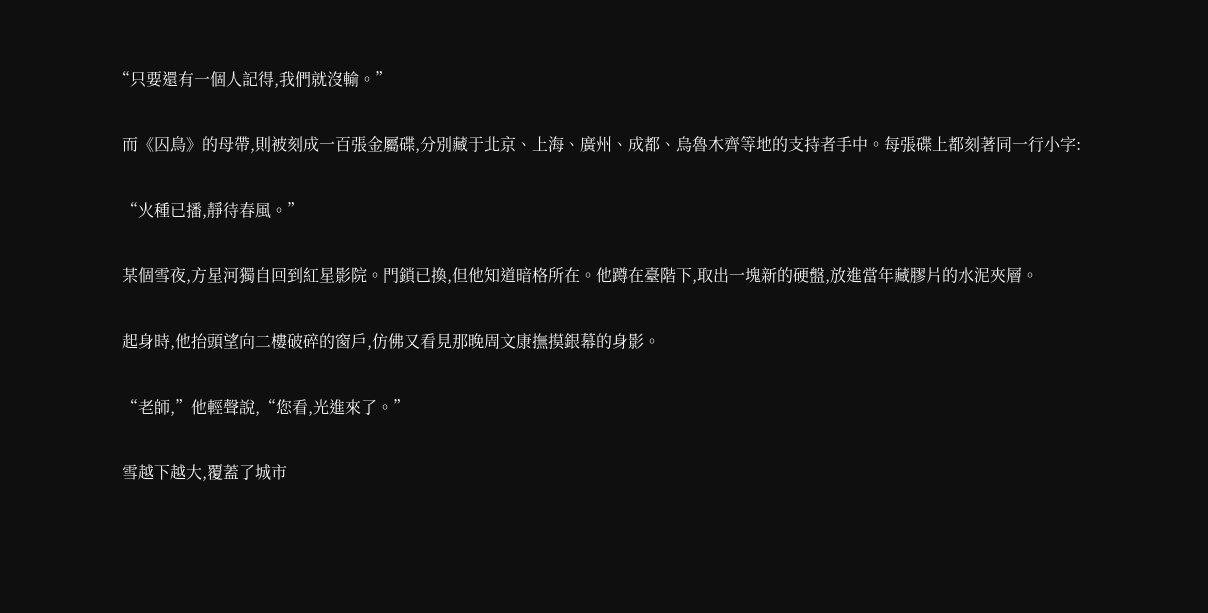“只要還有一個人記得,我們就沒輸。”

  而《囚鳥》的母帶,則被刻成一百張金屬碟,分別藏于北京、上海、廣州、成都、烏魯木齊等地的支持者手中。每張碟上都刻著同一行小字:

  “火種已播,靜待春風。”

  某個雪夜,方星河獨自回到紅星影院。門鎖已換,但他知道暗格所在。他蹲在臺階下,取出一塊新的硬盤,放進當年藏膠片的水泥夾層。

  起身時,他抬頭望向二樓破碎的窗戶,仿佛又看見那晚周文康撫摸銀幕的身影。

  “老師,”他輕聲說,“您看,光進來了。”

  雪越下越大,覆蓋了城市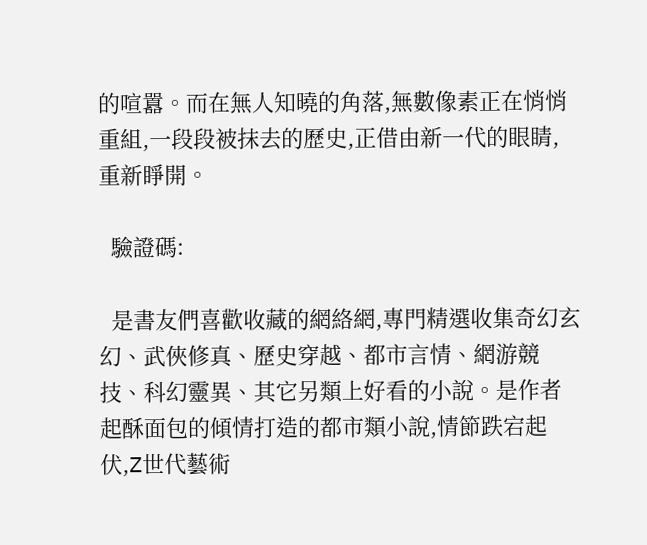的喧囂。而在無人知曉的角落,無數像素正在悄悄重組,一段段被抹去的歷史,正借由新一代的眼睛,重新睜開。

  驗證碼:

  是書友們喜歡收藏的網絡網,專門精選收集奇幻玄幻、武俠修真、歷史穿越、都市言情、網游競技、科幻靈異、其它另類上好看的小說。是作者起酥面包的傾情打造的都市類小說,情節跌宕起伏,Z世代藝術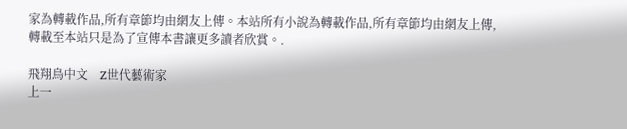家為轉載作品,所有章節均由網友上傳。本站所有小說為轉載作品,所有章節均由網友上傳,轉載至本站只是為了宣傳本書讓更多讀者欣賞。.

飛翔鳥中文    Z世代藝術家
上一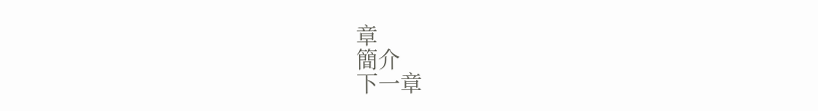章
簡介
下一章